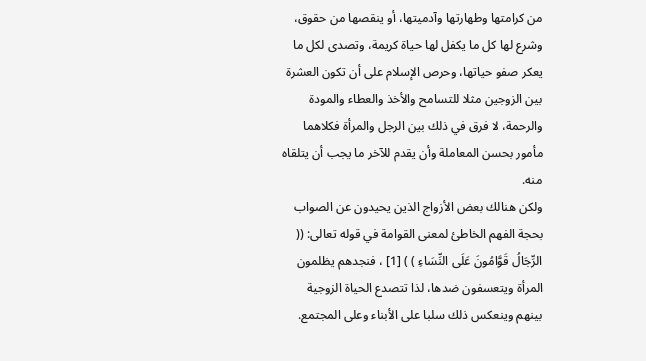من كرامتها وطهارتها وآدميتها، أو ينقصها من حقوق، وشرع لها كل ما يكفل لها حياة كريمة، وتصدى لكل ما يعكر صفو حياتها، وحرص الإسلام على أن تكون العشرة بين الزوجين مثلا للتسامح والأخذ والعطاء والمودة والرحمة، لا فرق في ذلك بين الرجل والمرأة فكلاهما مأمور بحسن المعاملة وأن يقدم للآخر ما يجب أن يتلقاه منه.
ولكن هنالك بعض الأزواج الذين يحيدون عن الصواب بحجة الفهم الخاطئ لمعنى القوامة في قوله تعالى: (( الرِّجَالُ قَوَّامُونَ عَلَى النِّسَاءِ ) ) [1] ، فنجدهم يظلمون المرأة ويتعسفون ضدها، لذا تتصدع الحياة الزوجية بينهم وينعكس ذلك سلبا على الأبناء وعلى المجتمع.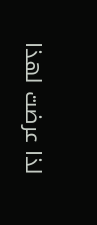لذا عرضت لهذا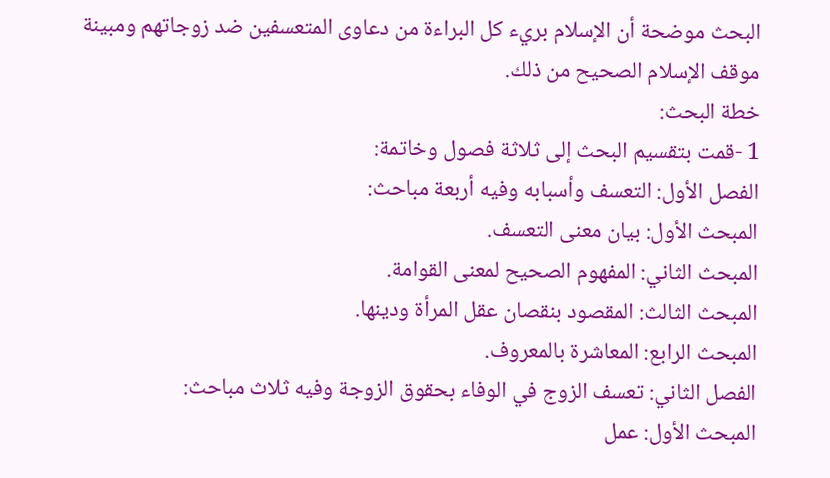البحث موضحة أن الإسلام بريء كل البراءة من دعاوى المتعسفين ضد زوجاتهم ومبينة موقف الإسلام الصحيح من ذلك.
خطة البحث:
1 -قمت بتقسيم البحث إلى ثلاثة فصول وخاتمة:
الفصل الأول: التعسف وأسبابه وفيه أربعة مباحث:
المبحث الأول: بيان معنى التعسف.
المبحث الثاني: المفهوم الصحيح لمعنى القوامة.
المبحث الثالث: المقصود بنقصان عقل المرأة ودينها.
المبحث الرابع: المعاشرة بالمعروف.
الفصل الثاني: تعسف الزوج في الوفاء بحقوق الزوجة وفيه ثلاث مباحث:
المبحث الأول: عمل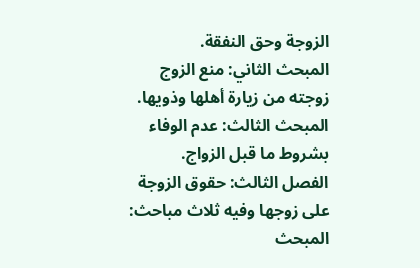الزوجة وحق النفقة.
المبحث الثاني: منع الزوج زوجته من زيارة أهلها وذويها.
المبحث الثالث: عدم الوفاء بشروط ما قبل الزواج.
الفصل الثالث: حقوق الزوجة على زوجها وفيه ثلاث مباحث:
المبحث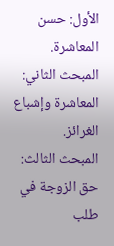الأول: حسن المعاشرة.
المبحث الثاني: المعاشرة وإشباع الغرائز.
المبحث الثالث: حق الزوجة في طلب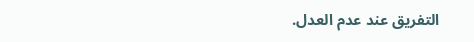التفريق عند عدم العدل.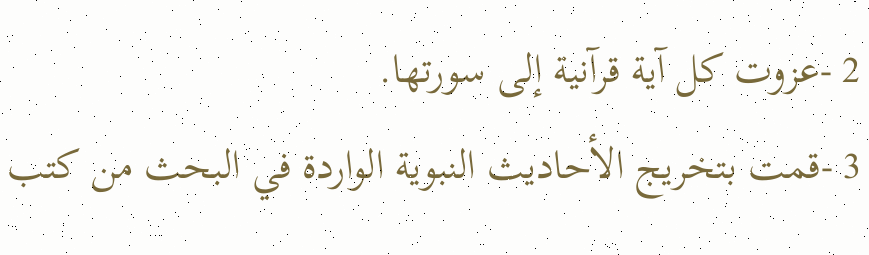2 -عزوت كل آية قرآنية إلى سورتها.
3 -قمت بتخريج الأحاديث النبوية الواردة في البحث من كتب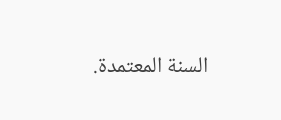السنة المعتمدة.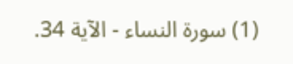(1) سورة النساء - الآية 34.